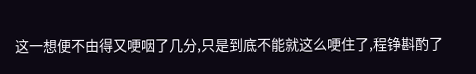这一想便不由得又哽咽了几分,只是到底不能就这么哽住了,程铮斟酌了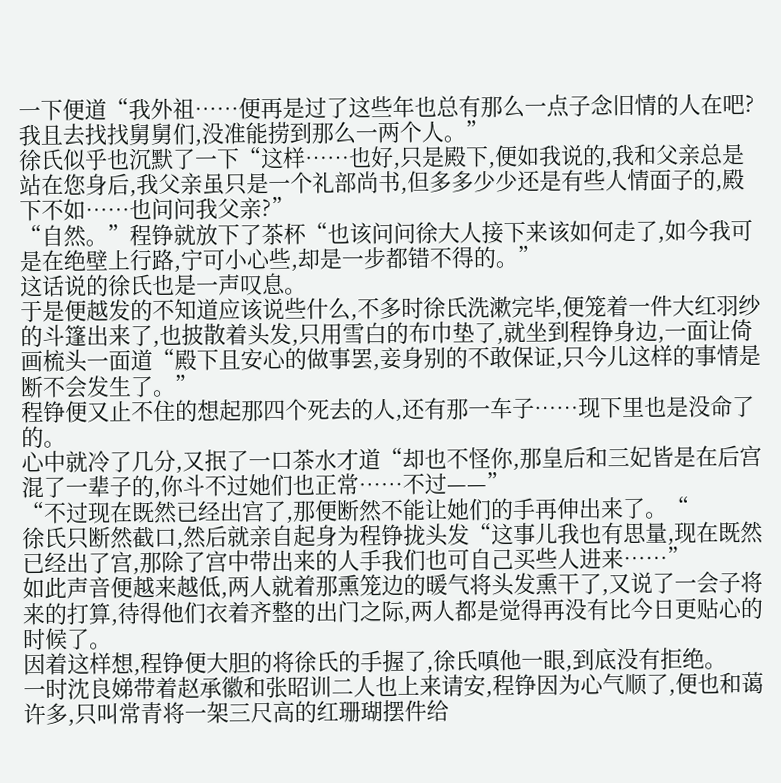一下便道“我外祖……便再是过了这些年也总有那么一点子念旧情的人在吧?我且去找找舅舅们,没准能捞到那么一两个人。”
徐氏似乎也沉默了一下“这样……也好,只是殿下,便如我说的,我和父亲总是站在您身后,我父亲虽只是一个礼部尚书,但多多少少还是有些人情面子的,殿下不如……也问问我父亲?”
“自然。”程铮就放下了茶杯“也该问问徐大人接下来该如何走了,如今我可是在绝壁上行路,宁可小心些,却是一步都错不得的。”
这话说的徐氏也是一声叹息。
于是便越发的不知道应该说些什么,不多时徐氏洗漱完毕,便笼着一件大红羽纱的斗篷出来了,也披散着头发,只用雪白的布巾垫了,就坐到程铮身边,一面让倚画梳头一面道“殿下且安心的做事罢,妾身别的不敢保证,只今儿这样的事情是断不会发生了。”
程铮便又止不住的想起那四个死去的人,还有那一车子……现下里也是没命了的。
心中就冷了几分,又抿了一口茶水才道“却也不怪你,那皇后和三妃皆是在后宫混了一辈子的,你斗不过她们也正常……不过——”
“不过现在既然已经出宫了,那便断然不能让她们的手再伸出来了。“
徐氏只断然截口,然后就亲自起身为程铮拢头发“这事儿我也有思量,现在既然已经出了宫,那除了宫中带出来的人手我们也可自己买些人进来……”
如此声音便越来越低,两人就着那熏笼边的暖气将头发熏干了,又说了一会子将来的打算,待得他们衣着齐整的出门之际,两人都是觉得再没有比今日更贴心的时候了。
因着这样想,程铮便大胆的将徐氏的手握了,徐氏嗔他一眼,到底没有拒绝。
一时沈良娣带着赵承徽和张昭训二人也上来请安,程铮因为心气顺了,便也和蔼许多,只叫常青将一架三尺高的红珊瑚摆件给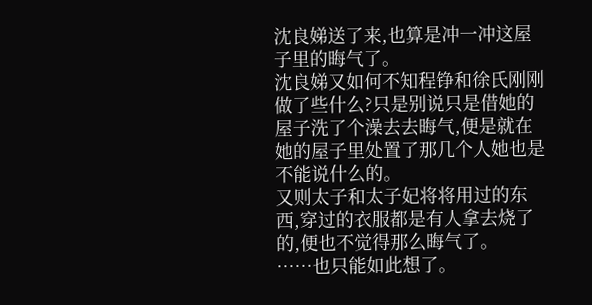沈良娣送了来,也算是冲一冲这屋子里的晦气了。
沈良娣又如何不知程铮和徐氏刚刚做了些什么?只是别说只是借她的屋子洗了个澡去去晦气,便是就在她的屋子里处置了那几个人她也是不能说什么的。
又则太子和太子妃将将用过的东西,穿过的衣服都是有人拿去烧了的,便也不觉得那么晦气了。
……也只能如此想了。